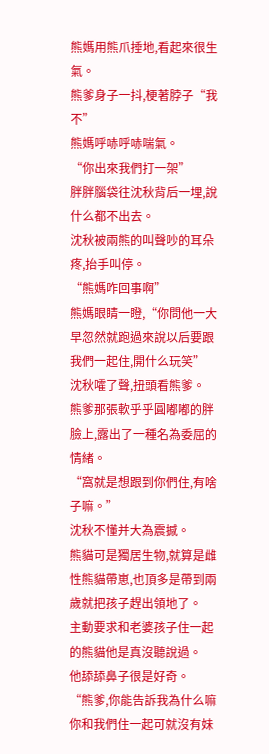熊媽用熊爪捶地,看起來很生氣。
熊爹身子一抖,梗著脖子“我不”
熊媽呼哧呼哧喘氣。
“你出來我們打一架”
胖胖腦袋往沈秋背后一埋,說什么都不出去。
沈秋被兩熊的叫聲吵的耳朵疼,抬手叫停。
“熊媽咋回事啊”
熊媽眼睛一瞪,“你問他一大早忽然就跑過來說以后要跟我們一起住,開什么玩笑”
沈秋嚯了聲,扭頭看熊爹。
熊爹那張軟乎乎圓嘟嘟的胖臉上,露出了一種名為委屈的情緒。
“窩就是想跟到你們住,有啥子嘛。”
沈秋不懂并大為震撼。
熊貓可是獨居生物,就算是雌性熊貓帶崽,也頂多是帶到兩歲就把孩子趕出領地了。
主動要求和老婆孩子住一起的熊貓他是真沒聽說過。
他舔舔鼻子很是好奇。
“熊爹,你能告訴我為什么嘛你和我們住一起可就沒有妹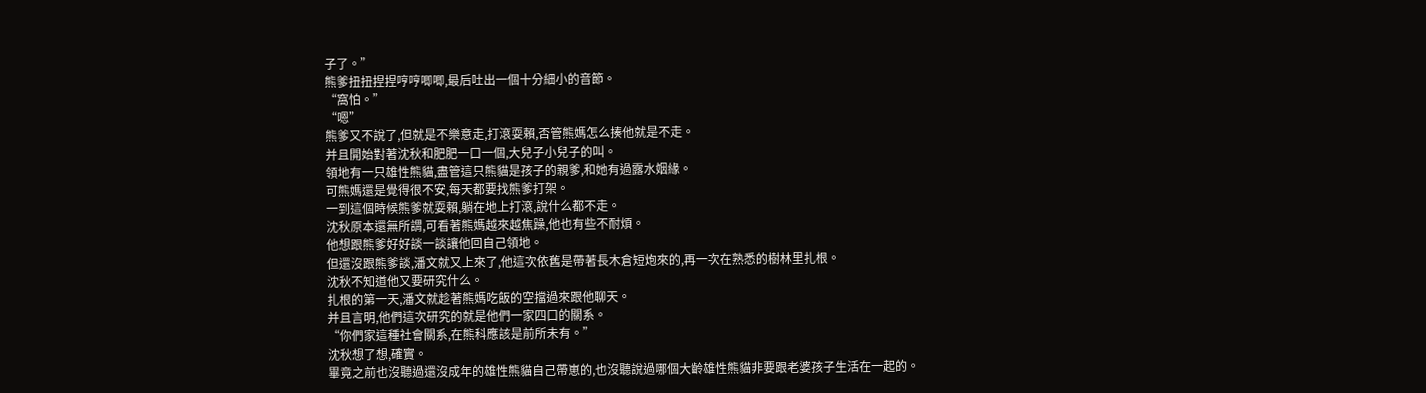子了。”
熊爹扭扭捏捏哼哼唧唧,最后吐出一個十分細小的音節。
“窩怕。”
“嗯”
熊爹又不說了,但就是不樂意走,打滾耍賴,否管熊媽怎么揍他就是不走。
并且開始對著沈秋和肥肥一口一個,大兒子小兒子的叫。
領地有一只雄性熊貓,盡管這只熊貓是孩子的親爹,和她有過露水姻緣。
可熊媽還是覺得很不安,每天都要找熊爹打架。
一到這個時候熊爹就耍賴,躺在地上打滾,說什么都不走。
沈秋原本還無所謂,可看著熊媽越來越焦躁,他也有些不耐煩。
他想跟熊爹好好談一談讓他回自己領地。
但還沒跟熊爹談,潘文就又上來了,他這次依舊是帶著長木倉短炮來的,再一次在熟悉的樹林里扎根。
沈秋不知道他又要研究什么。
扎根的第一天,潘文就趁著熊媽吃飯的空擋過來跟他聊天。
并且言明,他們這次研究的就是他們一家四口的關系。
“你們家這種社會關系,在熊科應該是前所未有。”
沈秋想了想,確實。
畢竟之前也沒聽過還沒成年的雄性熊貓自己帶崽的,也沒聽說過哪個大齡雄性熊貓非要跟老婆孩子生活在一起的。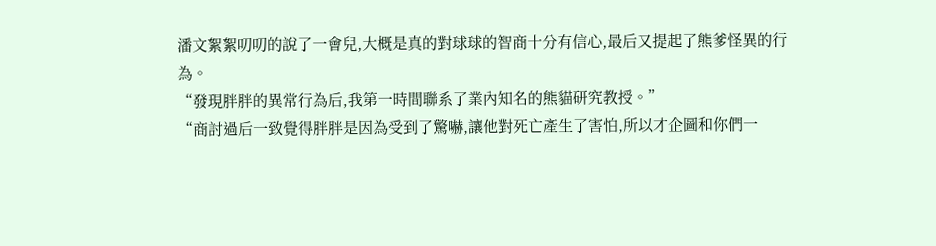潘文絮絮叨叨的說了一會兒,大概是真的對球球的智商十分有信心,最后又提起了熊爹怪異的行為。
“發現胖胖的異常行為后,我第一時間聯系了業內知名的熊貓研究教授。”
“商討過后一致覺得胖胖是因為受到了驚嚇,讓他對死亡產生了害怕,所以才企圖和你們一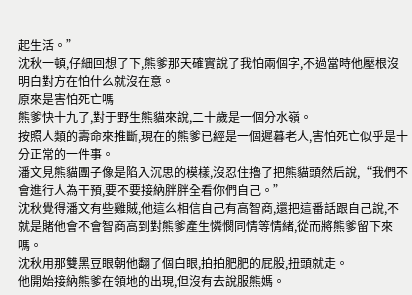起生活。”
沈秋一頓,仔細回想了下,熊爹那天確實說了我怕兩個字,不過當時他壓根沒明白對方在怕什么就沒在意。
原來是害怕死亡嗎
熊爹快十九了,對于野生熊貓來說,二十歲是一個分水嶺。
按照人類的壽命來推斷,現在的熊爹已經是一個遲暮老人,害怕死亡似乎是十分正常的一件事。
潘文見熊貓團子像是陷入沉思的模樣,沒忍住擼了把熊貓頭然后說,“我們不會進行人為干預,要不要接納胖胖全看你們自己。”
沈秋覺得潘文有些雞賊,他這么相信自己有高智商,還把這番話跟自己說,不就是賭他會不會智商高到對熊爹產生憐憫同情等情緒,從而將熊爹留下來嗎。
沈秋用那雙黑豆眼朝他翻了個白眼,拍拍肥肥的屁股,扭頭就走。
他開始接納熊爹在領地的出現,但沒有去說服熊媽。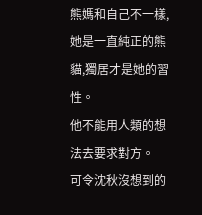熊媽和自己不一樣,她是一直純正的熊貓,獨居才是她的習性。
他不能用人類的想法去要求對方。
可令沈秋沒想到的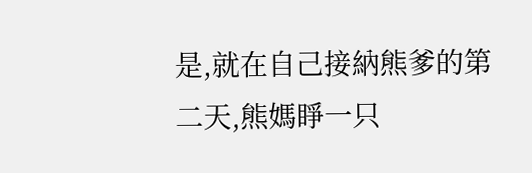是,就在自己接納熊爹的第二天,熊媽睜一只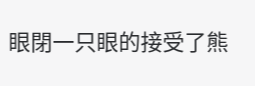眼閉一只眼的接受了熊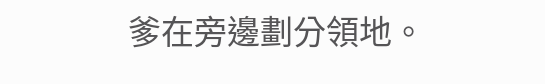爹在旁邊劃分領地。